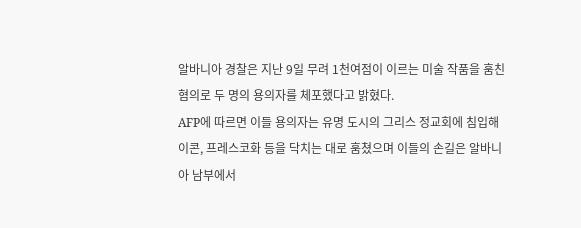알바니아 경찰은 지난 9일 무려 1천여점이 이르는 미술 작품을 훔친 혐의로 두 명의 용의자를 체포했다고 밝혔다.
AFP에 따르면 이들 용의자는 유명 도시의 그리스 정교회에 침입해 이콘, 프레스코화 등을 닥치는 대로 훔쳤으며 이들의 손길은 알바니아 남부에서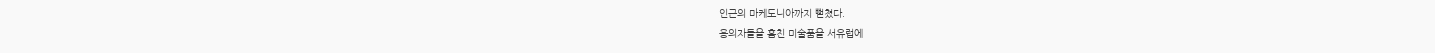인근의 마케도니아까지 뻗쳤다.
용의자들을 훔친 미술품을 서유럽에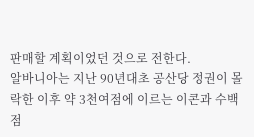판매할 계획이었던 것으로 전한다.
알바니아는 지난 90년대초 공산당 정권이 몰락한 이후 약 3천여점에 이르는 이콘과 수백점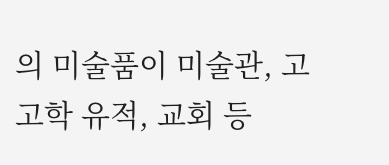의 미술품이 미술관, 고고학 유적, 교회 등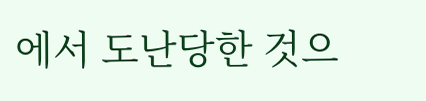에서 도난당한 것으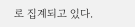로 집계되고 있다.